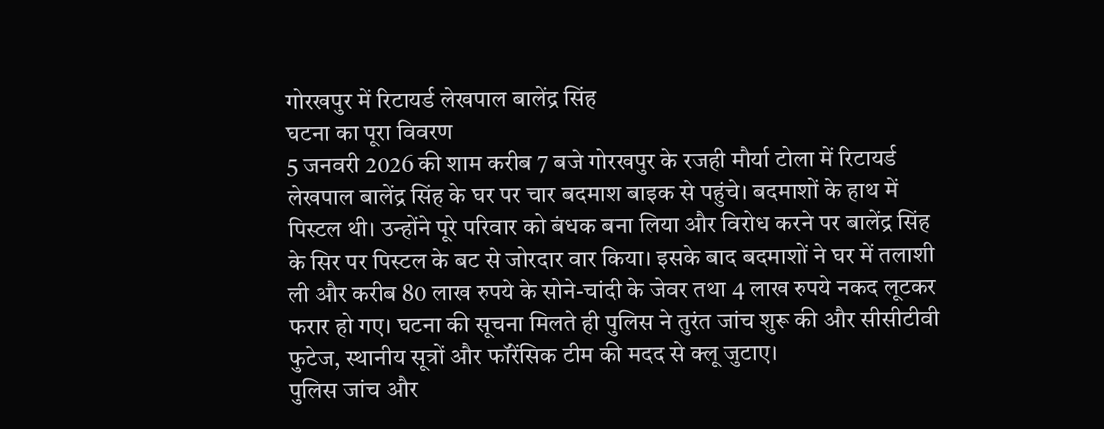गोरखपुर में रिटायर्ड लेखपाल बालेंद्र सिंह
घटना का पूरा विवरण
5 जनवरी 2026 की शाम करीब 7 बजे गोरखपुर के रजही मौर्या टोला में रिटायर्ड लेखपाल बालेंद्र सिंह के घर पर चार बदमाश बाइक से पहुंचे। बदमाशों के हाथ में पिस्टल थी। उन्होंने पूरे परिवार को बंधक बना लिया और विरोध करने पर बालेंद्र सिंह के सिर पर पिस्टल के बट से जोरदार वार किया। इसके बाद बदमाशों ने घर में तलाशी ली और करीब 80 लाख रुपये के सोने-चांदी के जेवर तथा 4 लाख रुपये नकद लूटकर फरार हो गए। घटना की सूचना मिलते ही पुलिस ने तुरंत जांच शुरू की और सीसीटीवी फुटेज, स्थानीय सूत्रों और फॉरेंसिक टीम की मदद से क्लू जुटाए।
पुलिस जांच और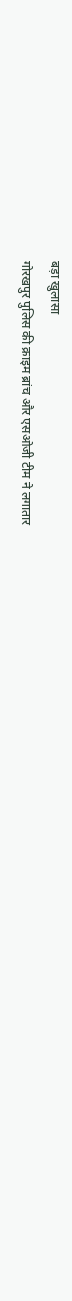बड़ा खुलासा
गोरखपुर पुलिस की क्राइम ब्रांच और एसओजी टीम ने लगातार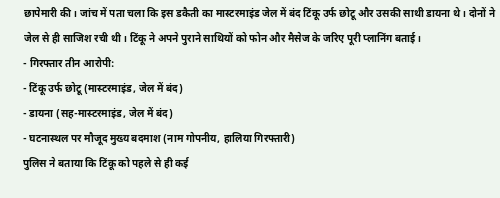छापेमारी की। जांच में पता चला कि इस डकैती का मास्टरमाइंड जेल में बंद टिंकू उर्फ छोटू और उसकी साथी डायना थे। दोनों ने जेल से ही साजिश रची थी। टिंकू ने अपने पुराने साथियों को फोन और मैसेज के जरिए पूरी प्लानिंग बताई।
- गिरफ्तार तीन आरोपी:
- टिंकू उर्फ छोटू (मास्टरमाइंड, जेल में बंद)
- डायना (सह-मास्टरमाइंड, जेल में बंद)
- घटनास्थल पर मौजूद मुख्य बदमाश (नाम गोपनीय, हालिया गिरफ्तारी)
पुलिस ने बताया कि टिंकू को पहले से ही कई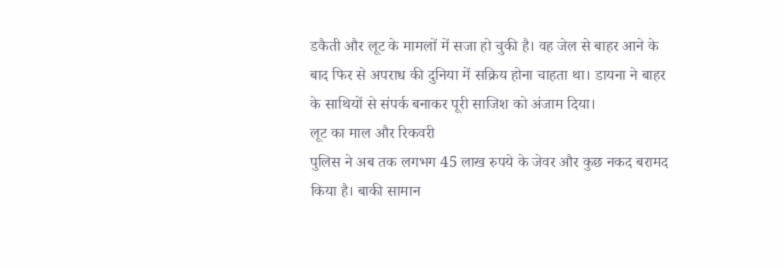डकैती और लूट के मामलों में सजा हो चुकी है। वह जेल से बाहर आने के बाद फिर से अपराध की दुनिया में सक्रिय होना चाहता था। डायना ने बाहर के साथियों से संपर्क बनाकर पूरी साजिश को अंजाम दिया।
लूट का माल और रिकवरी
पुलिस ने अब तक लगभग 45 लाख रुपये के जेवर और कुछ नकद बरामद किया है। बाकी सामान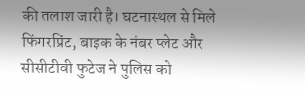की तलाश जारी है। घटनास्थल से मिले फिंगरप्रिंट, बाइक के नंबर प्लेट और सीसीटीवी फुटेज ने पुलिस को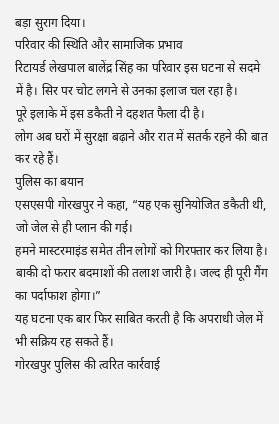बड़ा सुराग दिया।
परिवार की स्थिति और सामाजिक प्रभाव
रिटायर्ड लेखपाल बालेंद्र सिंह का परिवार इस घटना से सदमे में है। सिर पर चोट लगने से उनका इलाज चल रहा है।
पूरे इलाके में इस डकैती ने दहशत फैला दी है।
लोग अब घरों में सुरक्षा बढ़ाने और रात में सतर्क रहने की बात कर रहे हैं।
पुलिस का बयान
एसएसपी गोरखपुर ने कहा, “यह एक सुनियोजित डकैती थी, जो जेल से ही प्लान की गई।
हमने मास्टरमाइंड समेत तीन लोगों को गिरफ्तार कर लिया है।
बाकी दो फरार बदमाशों की तलाश जारी है। जल्द ही पूरी गैंग का पर्दाफाश होगा।”
यह घटना एक बार फिर साबित करती है कि अपराधी जेल में भी सक्रिय रह सकते हैं।
गोरखपुर पुलिस की त्वरित कार्रवाई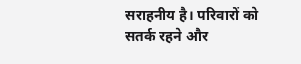सराहनीय है। परिवारों को सतर्क रहने और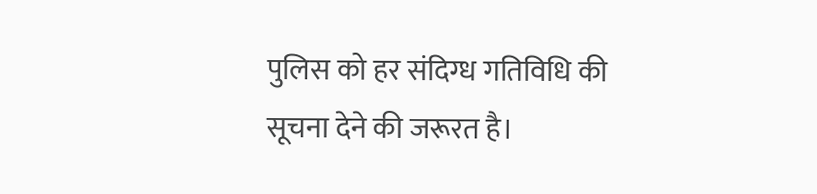पुलिस को हर संदिग्ध गतिविधि की सूचना देने की जरूरत है।